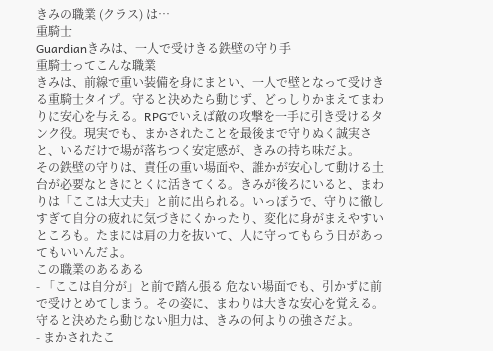きみの職業 (クラス) は…
重騎士
Guardianきみは、一人で受けきる鉄壁の守り手
重騎士ってこんな職業
きみは、前線で重い装備を身にまとい、一人で壁となって受けきる重騎士タイプ。守ると決めたら動じず、どっしりかまえてまわりに安心を与える。RPGでいえば敵の攻撃を一手に引き受けるタンク役。現実でも、まかされたことを最後まで守りぬく誠実さと、いるだけで場が落ちつく安定感が、きみの持ち味だよ。
その鉄壁の守りは、責任の重い場面や、誰かが安心して動ける土台が必要なときにとくに活きてくる。きみが後ろにいると、まわりは「ここは大丈夫」と前に出られる。いっぽうで、守りに徹しすぎて自分の疲れに気づきにくかったり、変化に身がまえやすいところも。たまには肩の力を抜いて、人に守ってもらう日があってもいいんだよ。
この職業のあるある
- 「ここは自分が」と前で踏ん張る 危ない場面でも、引かずに前で受けとめてしまう。その姿に、まわりは大きな安心を覚える。守ると決めたら動じない胆力は、きみの何よりの強さだよ。
- まかされたこ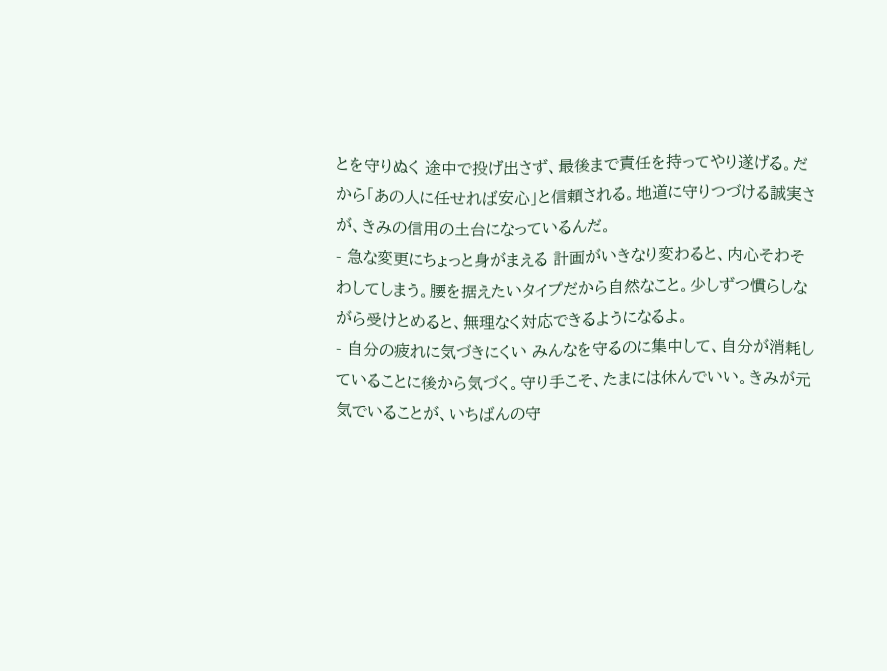とを守りぬく 途中で投げ出さず、最後まで責任を持ってやり遂げる。だから「あの人に任せれば安心」と信頼される。地道に守りつづける誠実さが、きみの信用の土台になっているんだ。
- 急な変更にちょっと身がまえる 計画がいきなり変わると、内心そわそわしてしまう。腰を据えたいタイプだから自然なこと。少しずつ慣らしながら受けとめると、無理なく対応できるようになるよ。
- 自分の疲れに気づきにくい みんなを守るのに集中して、自分が消耗していることに後から気づく。守り手こそ、たまには休んでいい。きみが元気でいることが、いちばんの守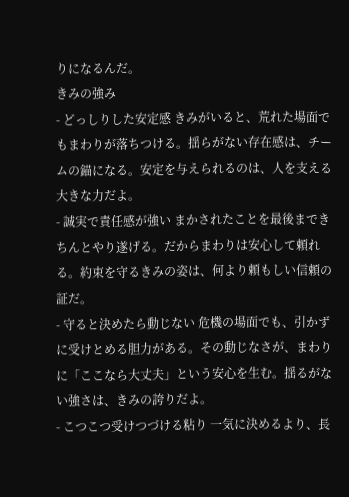りになるんだ。
きみの強み
- どっしりした安定感 きみがいると、荒れた場面でもまわりが落ちつける。揺らがない存在感は、チームの錨になる。安定を与えられるのは、人を支える大きな力だよ。
- 誠実で責任感が強い まかされたことを最後まできちんとやり遂げる。だからまわりは安心して頼れる。約束を守るきみの姿は、何より頼もしい信頼の証だ。
- 守ると決めたら動じない 危機の場面でも、引かずに受けとめる胆力がある。その動じなさが、まわりに「ここなら大丈夫」という安心を生む。揺るがない強さは、きみの誇りだよ。
- こつこつ受けつづける粘り 一気に決めるより、長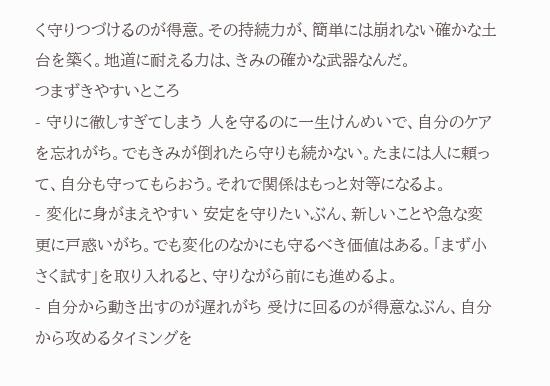く守りつづけるのが得意。その持続力が、簡単には崩れない確かな土台を築く。地道に耐える力は、きみの確かな武器なんだ。
つまずきやすいところ
- 守りに徹しすぎてしまう 人を守るのに一生けんめいで、自分のケアを忘れがち。でもきみが倒れたら守りも続かない。たまには人に頼って、自分も守ってもらおう。それで関係はもっと対等になるよ。
- 変化に身がまえやすい 安定を守りたいぶん、新しいことや急な変更に戸惑いがち。でも変化のなかにも守るべき価値はある。「まず小さく試す」を取り入れると、守りながら前にも進めるよ。
- 自分から動き出すのが遅れがち 受けに回るのが得意なぶん、自分から攻めるタイミングを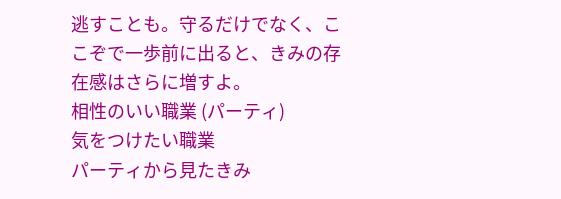逃すことも。守るだけでなく、ここぞで一歩前に出ると、きみの存在感はさらに増すよ。
相性のいい職業 (パーティ)
気をつけたい職業
パーティから見たきみ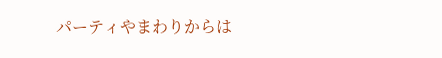パーティやまわりからは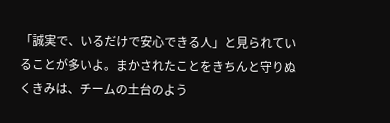「誠実で、いるだけで安心できる人」と見られていることが多いよ。まかされたことをきちんと守りぬくきみは、チームの土台のよう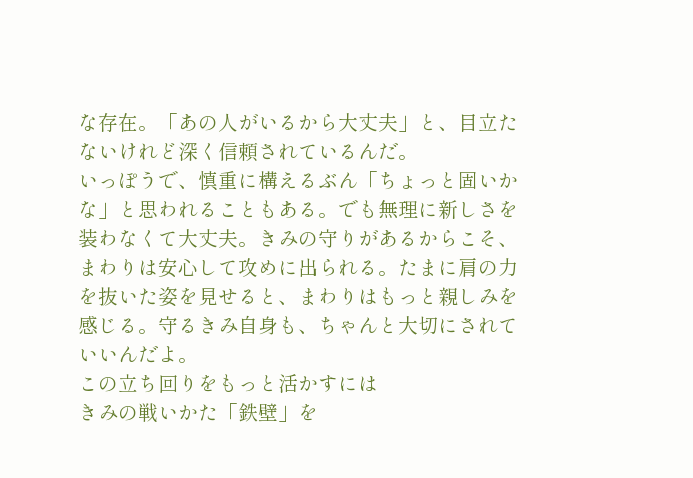な存在。「あの人がいるから大丈夫」と、目立たないけれど深く信頼されているんだ。
いっぽうで、慎重に構えるぶん「ちょっと固いかな」と思われることもある。でも無理に新しさを装わなくて大丈夫。きみの守りがあるからこそ、まわりは安心して攻めに出られる。たまに肩の力を抜いた姿を見せると、まわりはもっと親しみを感じる。守るきみ自身も、ちゃんと大切にされていいんだよ。
この立ち回りをもっと活かすには
きみの戦いかた「鉄壁」を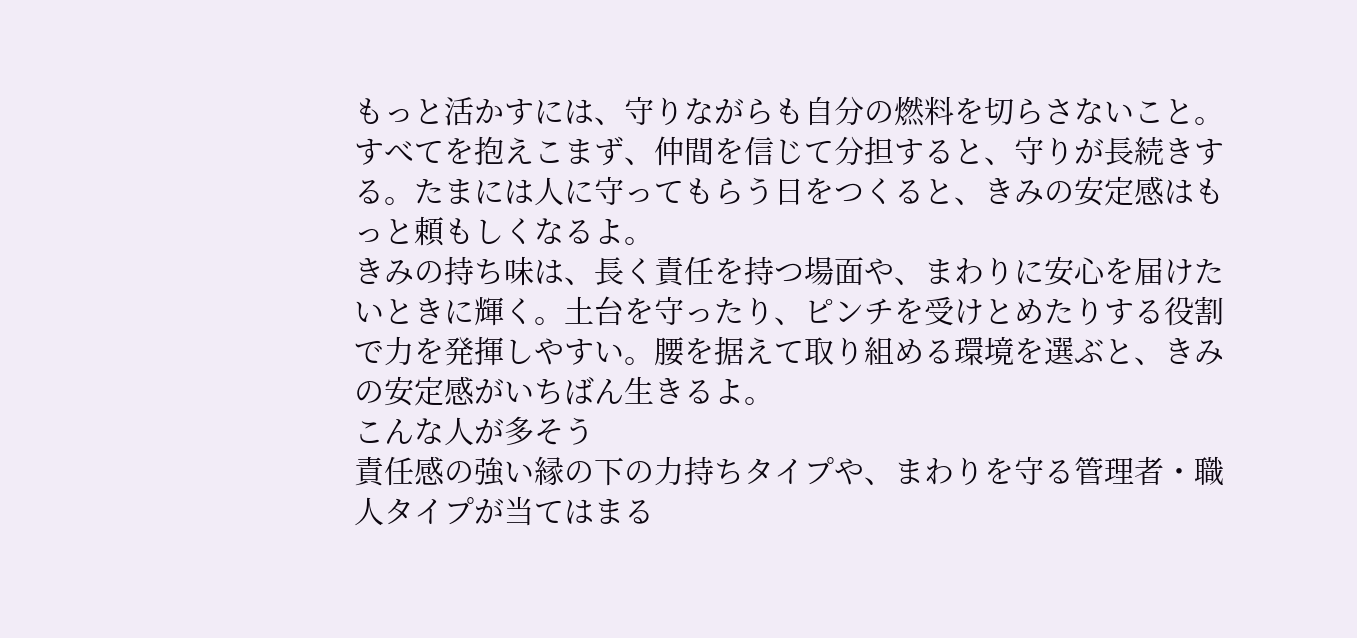もっと活かすには、守りながらも自分の燃料を切らさないこと。すべてを抱えこまず、仲間を信じて分担すると、守りが長続きする。たまには人に守ってもらう日をつくると、きみの安定感はもっと頼もしくなるよ。
きみの持ち味は、長く責任を持つ場面や、まわりに安心を届けたいときに輝く。土台を守ったり、ピンチを受けとめたりする役割で力を発揮しやすい。腰を据えて取り組める環境を選ぶと、きみの安定感がいちばん生きるよ。
こんな人が多そう
責任感の強い縁の下の力持ちタイプや、まわりを守る管理者・職人タイプが当てはまる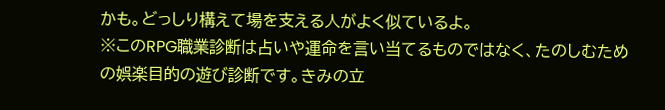かも。どっしり構えて場を支える人がよく似ているよ。
※このRPG職業診断は占いや運命を言い当てるものではなく、たのしむための娯楽目的の遊び診断です。きみの立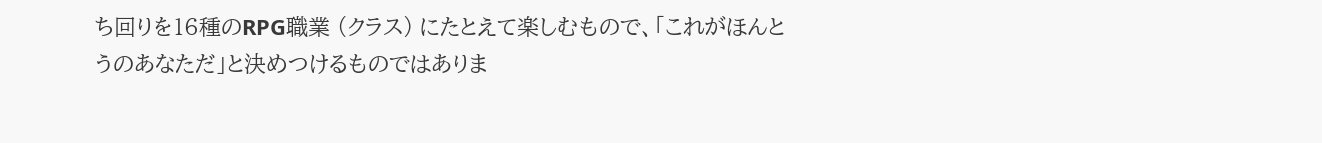ち回りを16種のRPG職業 (クラス) にたとえて楽しむもので、「これがほんとうのあなただ」と決めつけるものではありま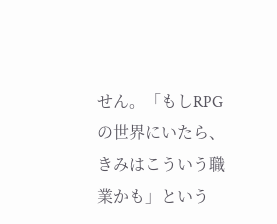せん。「もしRPGの世界にいたら、きみはこういう職業かも」という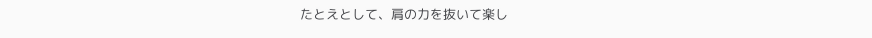たとえとして、肩の力を抜いて楽し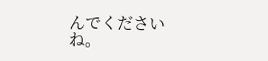んでくださいね。